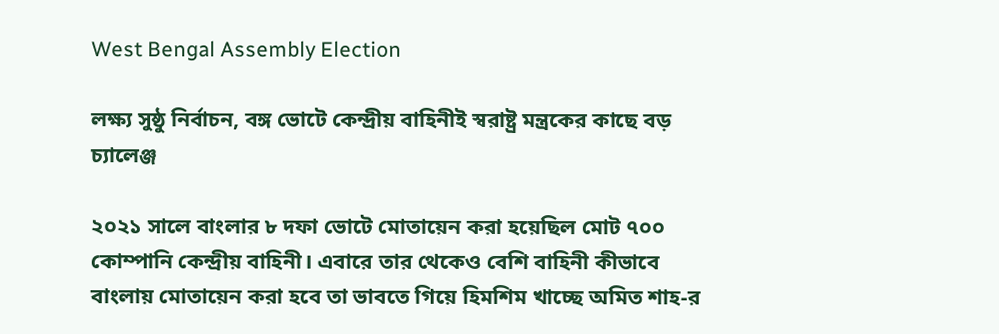West Bengal Assembly Election

লক্ষ্য সুষ্ঠু নির্বাচন, বঙ্গ ভোটে কেন্দ্রীয় বাহিনীই স্বরাষ্ট্র মন্ত্রকের কাছে বড় চ্যালেঞ্জ

২০২১ সালে বাংলার ৮ দফা ভোটে মোতায়েন করা হয়েছিল মোট ৭০০ কোম্পানি কেন্দ্রীয় বাহিনী। এবারে তার থেকেও বেশি বাহিনী কীভাবে বাংলায় মোতায়েন করা হবে তা ভাবতে গিয়ে হিমশিম খাচ্ছে অমিত শাহ-র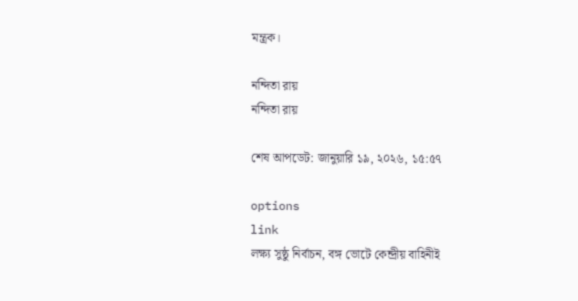মন্ত্রক।

নন্দিতা রায়
নন্দিতা রায়

শেষ আপডেট: জানুয়ারি ১৯, ২০২৬, ১৫:৫৭

options
link
লক্ষ্য সুষ্ঠু নির্বাচন, বঙ্গ ভোটে কেন্দ্রীয় বাহিনীই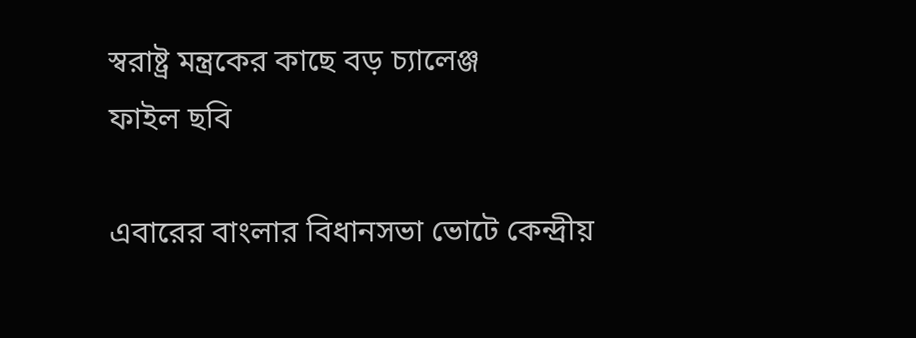স্বরাষ্ট্র মন্ত্রকের কাছে বড় চ্যালেঞ্জ
ফাইল ছবি

এবারের বাংলার বিধানসভা ভোটে কেন্দ্রীয়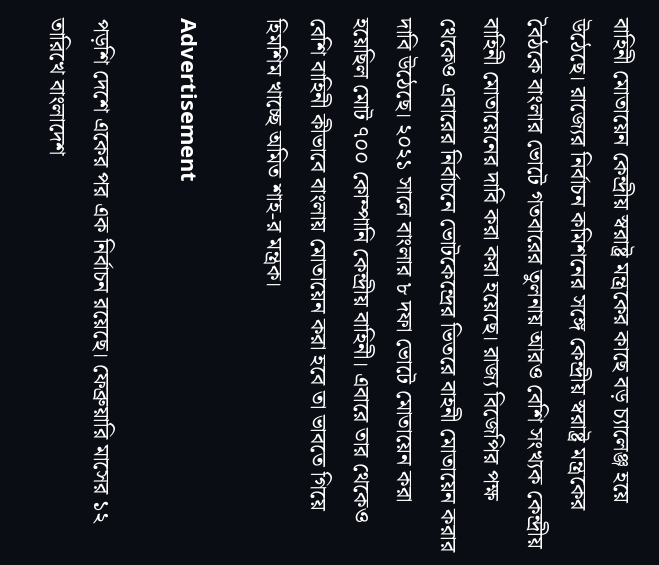বাহিনী মোতায়েন কেন্দ্রীয় স্বরাষ্ট্র মন্ত্রকের কাছে বড় চ্যালেঞ্জ হয়ে উঠেছে। রাজ্যের নির্বাচন কমিশনের সঙ্গে কেন্দ্রীয় স্বরাষ্ট্র মন্ত্রকের বৈঠকে বাংলার ভোটে গতবারের তুলনায় আরও বেশি সংখ্যক কেন্দ্রীয় বাহিনী মোতায়েনের দাবি করা করা হয়েছে। রাজ্য বিজেপির পক্ষ থেকেও এবারের নির্বাচনে ভোটকেন্দ্রের ভিতরে বাহনী মোতায়েন করার দাবি উঠেছে। ২০২১ সালে বাংলার ৮ দফা ভোটে মোতায়েন করা হয়েছিল মোট ৭০০ কোম্পানি কেন্দ্রীয় বাহিনী। এবারে তার থেকেও বেশি বাহিনী কীভাবে বাংলায় মোতায়েন করা হবে তা ভাবতে গিয়ে হিমশিম খাচ্ছে অমিত শাহ-র মন্ত্রক।

Advertisement

পড়শি দেশে একের পর এক নির্বাচন রয়েছে। ফেব্রুয়ারি মাসের ১২ তারিখে বাংলাদেশ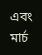এবং মার্চ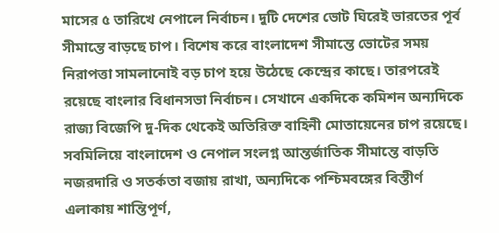মাসের ৫ তারিখে নেপালে নির্বাচন। দুটি দেশের ভোট ঘিরেই ভারতের পূর্ব সীমান্তে বাড়ছে চাপ। বিশেষ করে বাংলাদেশ সীমান্তে ভোটের সময় নিরাপত্তা সামলানোই বড় চাপ হয়ে উঠেছে কেন্দ্রের কাছে। তারপরেই রয়েছে বাংলার বিধানসভা নির্বাচন। সেখানে একদিকে কমিশন অন্যদিকে রাজ্য বিজেপি দু-দিক থেকেই অতিরিক্ত বাহিনী মোতায়েনের চাপ রয়েছে। সবমিলিয়ে বাংলাদেশ ও নেপাল সংলগ্ন আন্তর্জাতিক সীমান্তে বাড়তি নজরদারি ও সতর্কতা বজায় রাখা, অন্যদিকে পশ্চিমবঙ্গের বিস্তীর্ণ এলাকায় শান্তিপূর্ণ,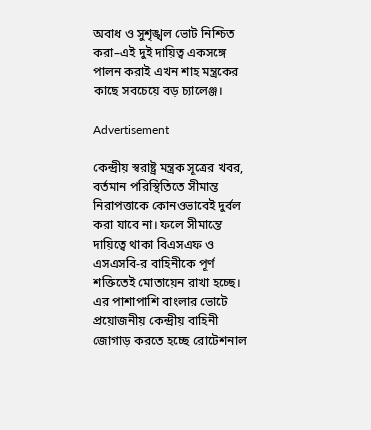অবাধ ও সুশৃঙ্খল ভোট নিশ্চিত করা–এই দুই দায়িত্ব একসঙ্গে পালন করাই এখন শাহ মন্ত্রকের কাছে সবচেয়ে বড় চ্যালেঞ্জ।

Advertisement

কেন্দ্রীয় স্বরাষ্ট্র মন্ত্রক সূত্রের খবর, বর্তমান পরিস্থিতিতে সীমান্ত নিরাপত্তাকে কোনওভাবেই দুর্বল করা যাবে না। ফলে সীমান্তে দায়িত্বে থাকা বিএসএফ ও এসএসবি-র বাহিনীকে পূর্ণ শক্তিতেই মোতায়েন রাখা হচ্ছে। এর পাশাপাশি বাংলার ভোটে প্রয়োজনীয় কেন্দ্রীয় বাহিনী জোগাড় করতে হচ্ছে রোটেশনাল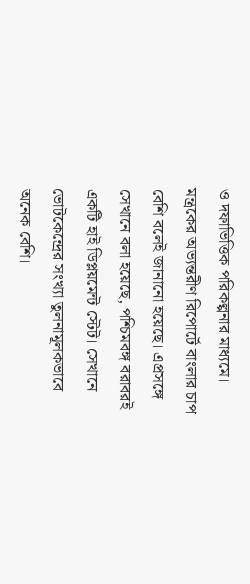ও দফাভিত্তিক পরিকল্পনার মাধ্যমে। মন্ত্রকের অভ্যন্তরীণ রিপোর্টে বাংলার চাপ বেশি বলেই জানানো হয়েছে। এপ্রসঙ্গে সেখানে বলা হয়েছে, পশ্চিমবঙ্গ বরাবরই একটি হাই ডিপ্লয়মেন্ট স্টেট। সেখানে ভোটকেন্দ্রের সংখ্যা তুলনামূলকভাবে অনেক বেশি।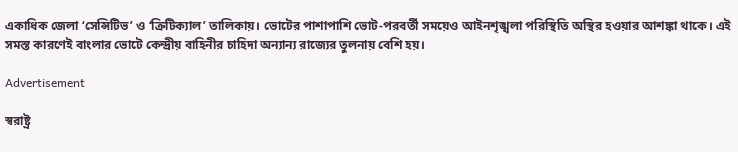একাধিক জেলা ‘সেন্সিটিভ’ ও ‘ক্রিটিক্যাল’ তালিকায়। ভোটের পাশাপাশি ভোট-পরবর্তী সময়েও আইনশৃঙ্খলা পরিস্থিতি অস্থির হওয়ার আশঙ্কা থাকে। এই সমস্ত কারণেই বাংলার ভোটে কেন্দ্রীয় বাহিনীর চাহিদা অন্যান্য রাজ্যের তুলনায় বেশি হয়।

Advertisement

স্বরাষ্ট্র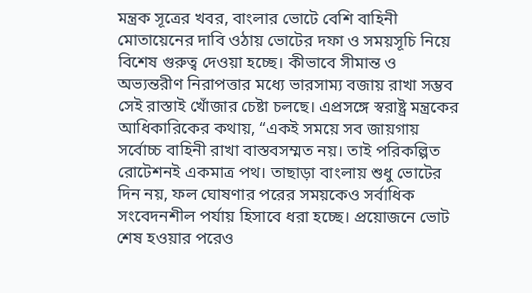মন্ত্রক সূত্রের খবর, বাংলার ভোটে বেশি বাহিনী মোতায়েনের দাবি ওঠায় ভোটের দফা ও সময়সূচি নিয়ে বিশেষ গুরুত্ব দেওয়া হচ্ছে। কীভাবে সীমান্ত ও অভ্যন্তরীণ নিরাপত্তার মধ্যে ভারসাম্য বজায় রাখা সম্ভব সেই রাস্তাই খোঁজার চেষ্টা চলছে। এপ্রসঙ্গে স্বরাষ্ট্র মন্ত্রকের আধিকারিকের কথায়, “একই সময়ে সব জায়গায় সর্বোচ্চ বাহিনী রাখা বাস্তবসম্মত নয়। তাই পরিকল্পিত রোটেশনই একমাত্র পথ। তাছাড়া বাংলায় শুধু ভোটের দিন নয়, ফল ঘোষণার পরের সময়কেও সর্বাধিক সংবেদনশীল পর্যায় হিসাবে ধরা হচ্ছে। প্রয়োজনে ভোট শেষ হওয়ার পরেও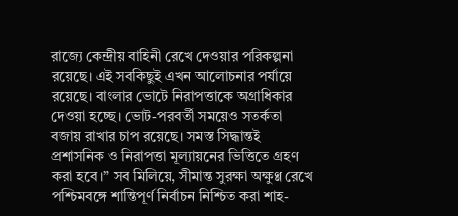রাজ্যে কেন্দ্রীয় বাহিনী রেখে দেওয়ার পরিকল্পনা রয়েছে। এই সবকিছুই এখন আলোচনার পর্যায়ে রয়েছে। বাংলার ভোটে নিরাপত্তাকে অগ্রাধিকার দেওয়া হচ্ছে। ভোট-পরবর্তী সময়েও সতর্কতা বজায় রাখার চাপ রয়েছে। সমস্ত সিদ্ধান্তই প্রশাসনিক ও নিরাপত্তা মূল্যায়নের ভিত্তিতে গ্রহণ করা হবে।” সব মিলিয়ে, সীমান্ত সুরক্ষা অক্ষুণ্ণ রেখে পশ্চিমবঙ্গে শান্তিপূর্ণ নির্বাচন নিশ্চিত করা শাহ-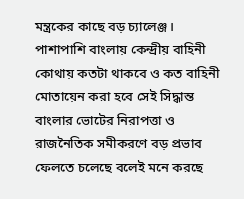মন্ত্রকের কাছে বড় চ্যালেঞ্জ। পাশাপাশি বাংলায় কেন্দ্রীয় বাহিনী কোথায় কতটা থাকবে ও কত বাহিনী মোতায়েন করা হবে সেই সিদ্ধান্ত বাংলার ভোটের নিরাপত্তা ও রাজনৈতিক সমীকরণে বড় প্রভাব ফেলতে চলেছে বলেই মনে করছে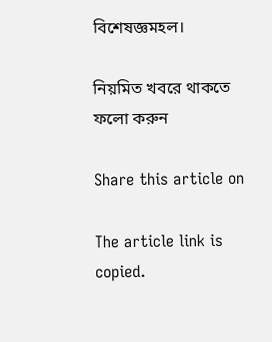বিশেষজ্ঞমহল।

নিয়মিত খবরে থাকতে ফলো করুন

Share this article on

The article link is copied.